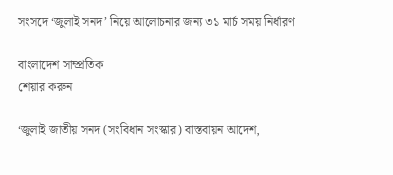সংসদে ‘জুলাই সনদ’ নিয়ে আলোচনার জন্য ৩১ মার্চ সময় নির্ধারণ

বাংলাদেশ সাম্প্রতিক
শেয়ার করুন

‘জুলাই জাতীয় সনদ (সংবিধান সংস্কার) বাস্তবায়ন আদেশ,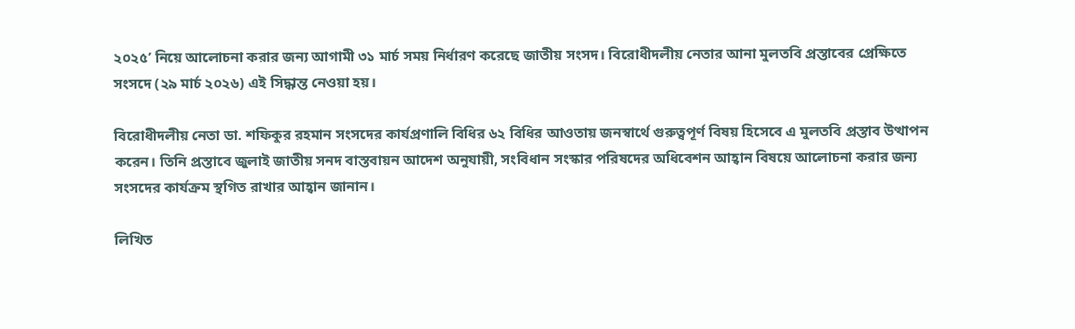২০২৫’ নিয়ে আলোচনা করার জন্য আগামী ৩১ মার্চ সময় নির্ধারণ করেছে জাতীয় সংসদ। বিরোধীদলীয় নেতার আনা মুলতবি প্রস্তাবের প্রেক্ষিতে সংসদে (২৯ মার্চ ২০২৬) এই সিদ্ধান্ত নেওয়া হয়।

বিরোধীদলীয় নেতা ডা. শফিকুর রহমান সংসদের কার্যপ্রণালি বিধির ৬২ বিধির আওতায় জনস্বার্থে গুরুত্বপূর্ণ বিষয় হিসেবে এ মুলতবি প্রস্তাব উত্থাপন করেন। তিনি প্রস্তাবে জুলাই জাতীয় সনদ বাস্তবায়ন আদেশ অনুযায়ী, সংবিধান সংস্কার পরিষদের অধিবেশন আহ্বান বিষয়ে আলোচনা করার জন্য সংসদের কার্যক্রম স্থগিত রাখার আহ্বান জানান।

লিখিত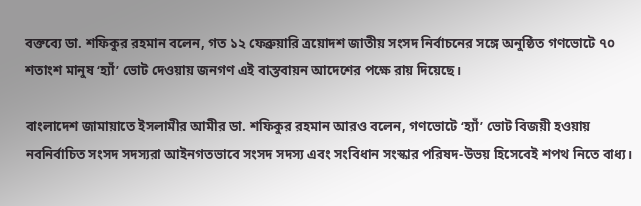বক্তব্যে ডা. শফিকুর রহমান বলেন, গত ১২ ফেব্রুয়ারি ত্রয়োদশ জাতীয় সংসদ নির্বাচনের সঙ্গে অনুষ্ঠিত গণভোটে ৭০ শতাংশ মানুষ ‘হ্যাঁ’ ভোট দেওয়ায় জনগণ এই বাস্তবায়ন আদেশের পক্ষে রায় দিয়েছে।

বাংলাদেশ জামায়াতে ইসলামীর আমীর ডা. শফিকুর রহমান আরও বলেন, গণভোটে ‘হ্যাঁ’ ভোট বিজয়ী হওয়ায় নবনির্বাচিত সংসদ সদস্যরা আইনগতভাবে সংসদ সদস্য এবং সংবিধান সংস্কার পরিষদ-উভয় হিসেবেই শপথ নিতে বাধ্য।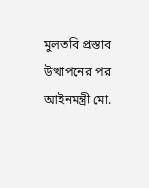মুলতবি প্রস্তাব উত্থাপনের পর আইনমন্ত্রী মো.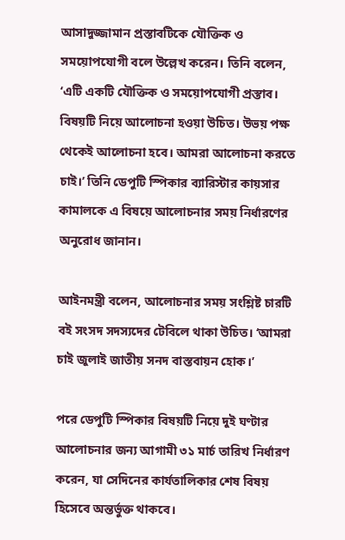আসাদুজ্জামান প্রস্তাবটিকে যৌক্তিক ও সময়োপযোগী বলে উল্লেখ করেন। তিনি বলেন, ‘এটি একটি যৌক্তিক ও সময়োপযোগী প্রস্তাব। বিষয়টি নিয়ে আলোচনা হওয়া উচিত। উভয় পক্ষ থেকেই আলোচনা হবে। আমরা আলোচনা করতে চাই।’ তিনি ডেপুটি স্পিকার ব্যারিস্টার কায়সার কামালকে এ বিষয়ে আলোচনার সময় নির্ধারণের অনুরোধ জানান।

আইনমন্ত্রী বলেন, আলোচনার সময় সংশ্লিষ্ট চারটি বই সংসদ সদস্যদের টেবিলে থাকা উচিত। ‘আমরা চাই জুলাই জাতীয় সনদ বাস্তবায়ন হোক।’

পরে ডেপুটি স্পিকার বিষয়টি নিয়ে দুই ঘণ্টার আলোচনার জন্য আগামী ৩১ মার্চ তারিখ নির্ধারণ করেন, যা সেদিনের কার্যতালিকার শেষ বিষয় হিসেবে অন্তর্ভুক্ত থাকবে।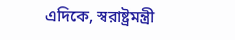এদিকে, স্বরাষ্ট্রমন্ত্রী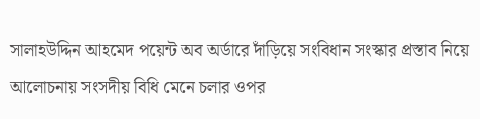সালাহউদ্দিন আহমেদ পয়েন্ট অব অর্ডারে দাঁড়িয়ে সংবিধান সংস্কার প্রস্তাব নিয়ে আলোচনায় সংসদীয় বিধি মেনে চলার ওপর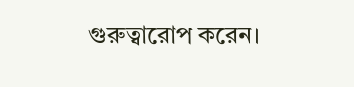গুরুত্বারোপ করেন।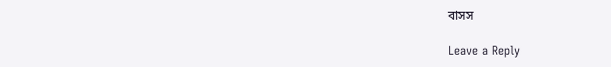বাসস

Leave a Reply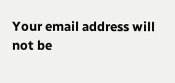Your email address will not be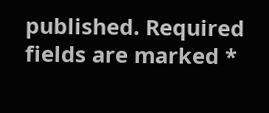published. Required fields are marked *